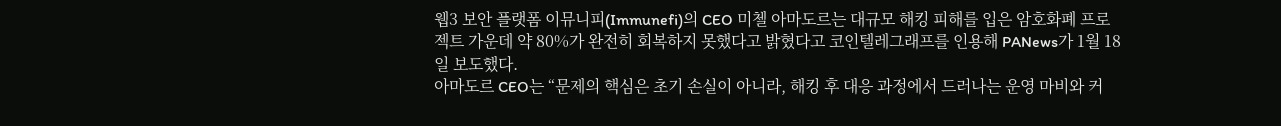웹3 보안 플랫폼 이뮤니피(Immunefi)의 CEO 미첼 아마도르는 대규모 해킹 피해를 입은 암호화폐 프로젝트 가운데 약 80%가 완전히 회복하지 못했다고 밝혔다고 코인텔레그래프를 인용해 PANews가 1월 18일 보도했다.
아마도르 CEO는 “문제의 핵심은 초기 손실이 아니라, 해킹 후 대응 과정에서 드러나는 운영 마비와 커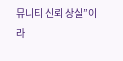뮤니티 신뢰 상실”이라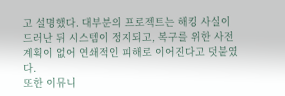고 설명했다. 대부분의 프로젝트는 해킹 사실이 드러난 뒤 시스템이 정지되고, 복구를 위한 사전 계획이 없어 연쇄적인 피해로 이어진다고 덧붙였다.
또한 이뮤니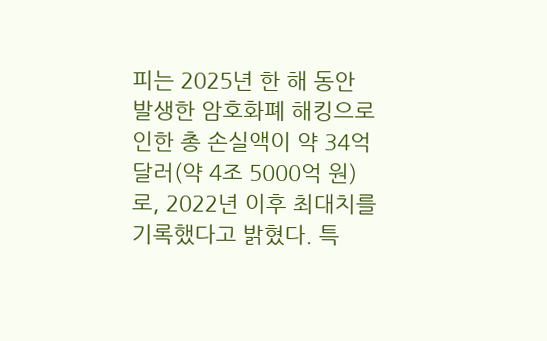피는 2025년 한 해 동안 발생한 암호화폐 해킹으로 인한 총 손실액이 약 34억 달러(약 4조 5000억 원)로, 2022년 이후 최대치를 기록했다고 밝혔다. 특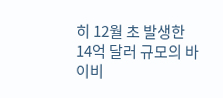히 12월 초 발생한 14억 달러 규모의 바이비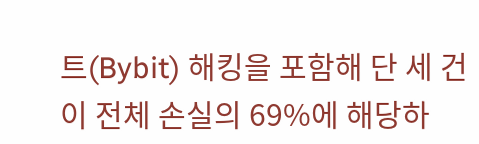트(Bybit) 해킹을 포함해 단 세 건이 전체 손실의 69%에 해당하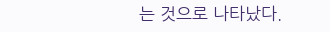는 것으로 나타났다.